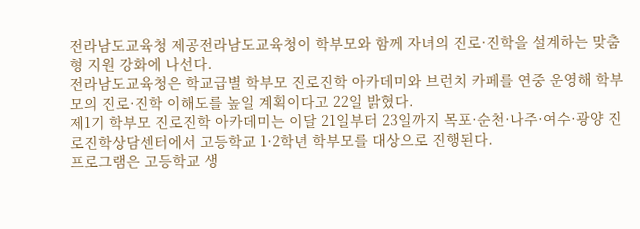전라남도교육청 제공전라남도교육청이 학부모와 함께 자녀의 진로·진학을 설계하는 맞춤형 지원 강화에 나선다.
전라남도교육청은 학교급별 학부모 진로진학 아카데미와 브런치 카페를 연중 운영해 학부모의 진로·진학 이해도를 높일 계획이다고 22일 밝혔다.
제1기 학부모 진로진학 아카데미는 이달 21일부터 23일까지 목포·순천·나주·여수·광양 진로진학상담센터에서 고등학교 1·2학년 학부모를 대상으로 진행된다.
프로그램은 고등학교 생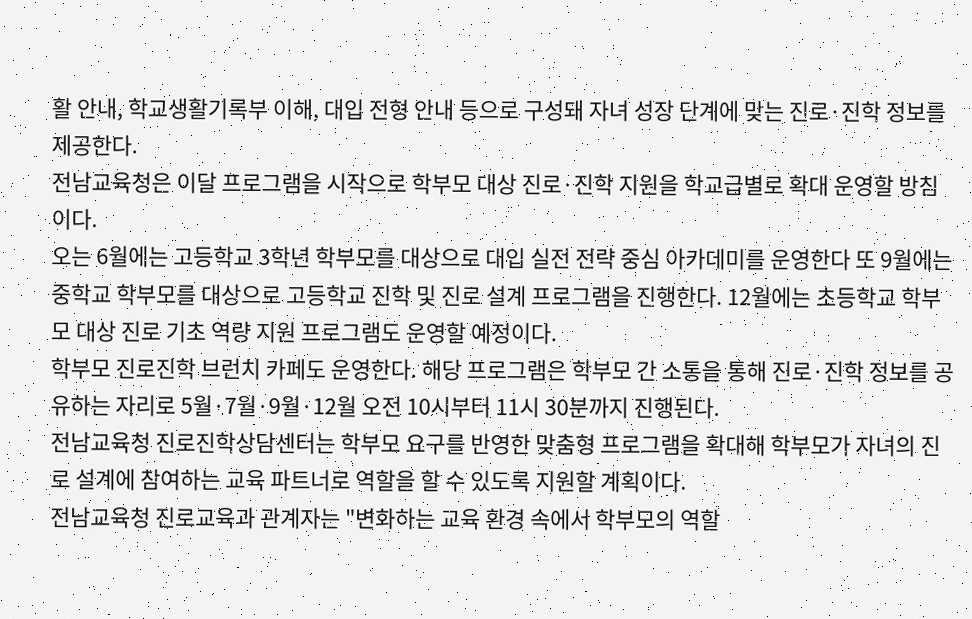활 안내, 학교생활기록부 이해, 대입 전형 안내 등으로 구성돼 자녀 성장 단계에 맞는 진로·진학 정보를 제공한다.
전남교육청은 이달 프로그램을 시작으로 학부모 대상 진로·진학 지원을 학교급별로 확대 운영할 방침이다.
오는 6월에는 고등학교 3학년 학부모를 대상으로 대입 실전 전략 중심 아카데미를 운영한다 또 9월에는 중학교 학부모를 대상으로 고등학교 진학 및 진로 설계 프로그램을 진행한다. 12월에는 초등학교 학부모 대상 진로 기초 역량 지원 프로그램도 운영할 예정이다.
학부모 진로진학 브런치 카페도 운영한다. 해당 프로그램은 학부모 간 소통을 통해 진로·진학 정보를 공유하는 자리로 5월·7월·9월·12월 오전 10시부터 11시 30분까지 진행된다.
전남교육청 진로진학상담센터는 학부모 요구를 반영한 맞춤형 프로그램을 확대해 학부모가 자녀의 진로 설계에 참여하는 교육 파트너로 역할을 할 수 있도록 지원할 계획이다.
전남교육청 진로교육과 관계자는 "변화하는 교육 환경 속에서 학부모의 역할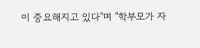이 중요해지고 있다"며 "학부모가 자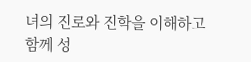녀의 진로와 진학을 이해하고 함께 성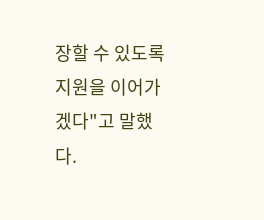장할 수 있도록 지원을 이어가겠다"고 말했다.